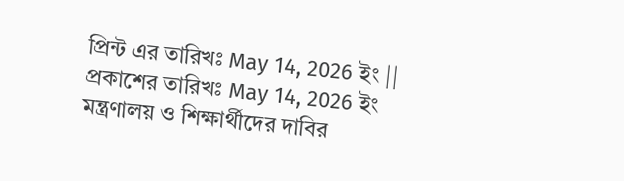প্রিন্ট এর তারিখঃ May 14, 2026 ইং || প্রকাশের তারিখঃ May 14, 2026 ইং
মন্ত্রণালয় ও শিক্ষার্থীদের দাবির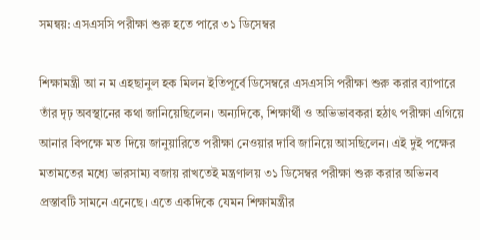সমন্বয়: এসএসসি পরীক্ষা শুরু হতে পারে ৩১ ডিসেম্বর

শিক্ষামন্ত্রী আ ন ম এহছানুল হক মিলন ইতিপূর্বে ডিসেম্বরে এসএসসি পরীক্ষা শুরু করার ব্যাপারে তাঁর দৃঢ় অবস্থানের কথা জানিয়েছিলেন। অন্যদিকে, শিক্ষার্থী ও অভিভাবকরা হঠাৎ পরীক্ষা এগিয়ে আনার বিপক্ষে মত দিয়ে জানুয়ারিতে পরীক্ষা নেওয়ার দাবি জানিয়ে আসছিলেন। এই দুই পক্ষের মতামতের মধ্যে ভারসাম্য বজায় রাখতেই মন্ত্রণালয় ৩১ ডিসেম্বর পরীক্ষা শুরু করার অভিনব প্রস্তাবটি সামনে এনেছে। এতে একদিকে যেমন শিক্ষামন্ত্রীর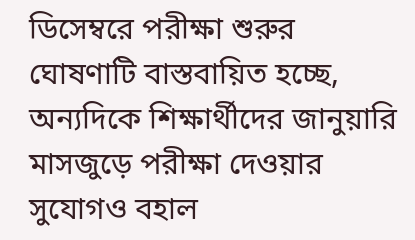ডিসেম্বরে পরীক্ষা শুরুর ঘোষণাটি বাস্তবায়িত হচ্ছে, অন্যদিকে শিক্ষার্থীদের জানুয়ারি মাসজুড়ে পরীক্ষা দেওয়ার সুযোগও বহাল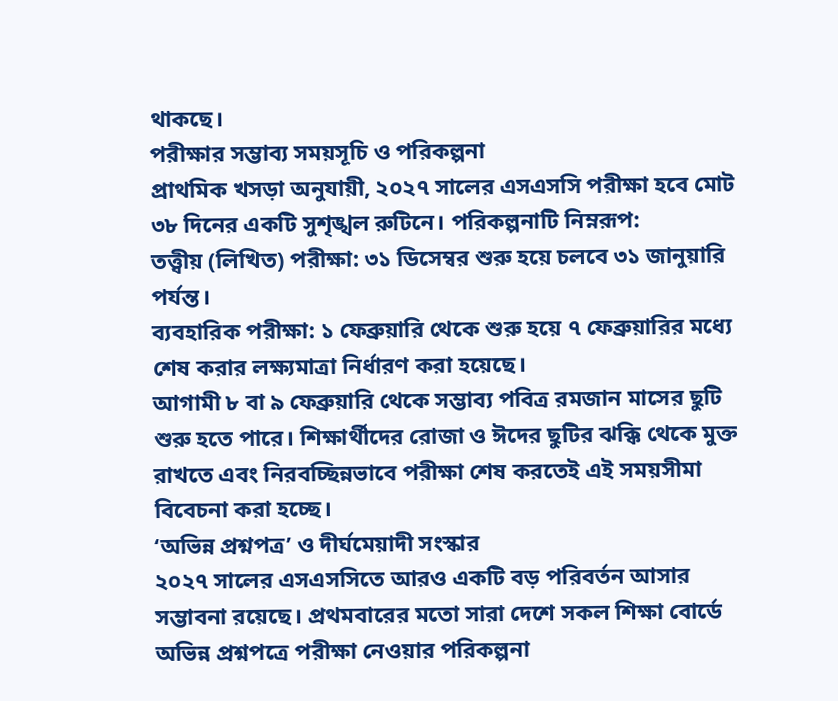থাকছে।
পরীক্ষার সম্ভাব্য সময়সূচি ও পরিকল্পনা
প্রাথমিক খসড়া অনুযায়ী, ২০২৭ সালের এসএসসি পরীক্ষা হবে মোট ৩৮ দিনের একটি সুশৃঙ্খল রুটিনে। পরিকল্পনাটি নিম্নরূপ:
তত্ত্বীয় (লিখিত) পরীক্ষা: ৩১ ডিসেম্বর শুরু হয়ে চলবে ৩১ জানুয়ারি পর্যন্ত।
ব্যবহারিক পরীক্ষা: ১ ফেব্রুয়ারি থেকে শুরু হয়ে ৭ ফেব্রুয়ারির মধ্যে শেষ করার লক্ষ্যমাত্রা নির্ধারণ করা হয়েছে।
আগামী ৮ বা ৯ ফেব্রুয়ারি থেকে সম্ভাব্য পবিত্র রমজান মাসের ছুটি শুরু হতে পারে। শিক্ষার্থীদের রোজা ও ঈদের ছুটির ঝক্কি থেকে মুক্ত রাখতে এবং নিরবচ্ছিন্নভাবে পরীক্ষা শেষ করতেই এই সময়সীমা বিবেচনা করা হচ্ছে।
‘অভিন্ন প্রশ্নপত্র’ ও দীর্ঘমেয়াদী সংস্কার
২০২৭ সালের এসএসসিতে আরও একটি বড় পরিবর্তন আসার সম্ভাবনা রয়েছে। প্রথমবারের মতো সারা দেশে সকল শিক্ষা বোর্ডে অভিন্ন প্রশ্নপত্রে পরীক্ষা নেওয়ার পরিকল্পনা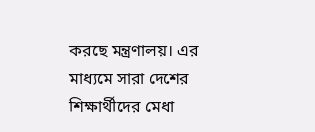করছে মন্ত্রণালয়। এর মাধ্যমে সারা দেশের শিক্ষার্থীদের মেধা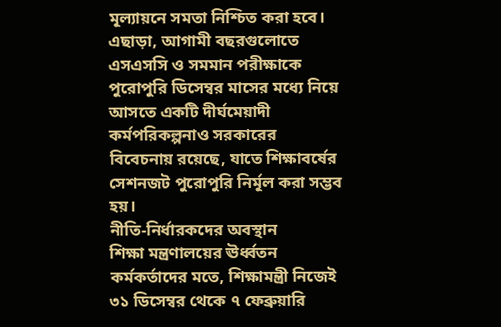মূল্যায়নে সমতা নিশ্চিত করা হবে। এছাড়া, আগামী বছরগুলোতে এসএসসি ও সমমান পরীক্ষাকে পুরোপুরি ডিসেম্বর মাসের মধ্যে নিয়ে আসতে একটি দীর্ঘমেয়াদী কর্মপরিকল্পনাও সরকারের বিবেচনায় রয়েছে, যাতে শিক্ষাবর্ষের সেশনজট পুরোপুরি নির্মূল করা সম্ভব হয়।
নীতি-নির্ধারকদের অবস্থান
শিক্ষা মন্ত্রণালয়ের ঊর্ধ্বতন কর্মকর্তাদের মতে, শিক্ষামন্ত্রী নিজেই ৩১ ডিসেম্বর থেকে ৭ ফেব্রুয়ারি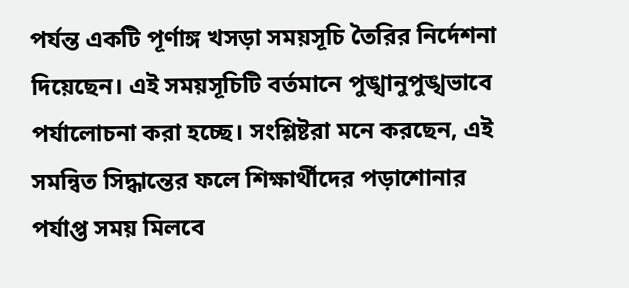পর্যন্ত একটি পূর্ণাঙ্গ খসড়া সময়সূচি তৈরির নির্দেশনা দিয়েছেন। এই সময়সূচিটি বর্তমানে পুঙ্খানুপুঙ্খভাবে পর্যালোচনা করা হচ্ছে। সংশ্লিষ্টরা মনে করছেন, এই সমন্বিত সিদ্ধান্তের ফলে শিক্ষার্থীদের পড়াশোনার পর্যাপ্ত সময় মিলবে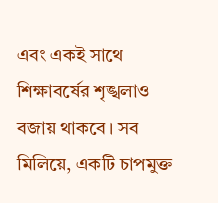এবং একই সাথে শিক্ষাবর্ষের শৃঙ্খলাও বজায় থাকবে। সব মিলিয়ে, একটি চাপমুক্ত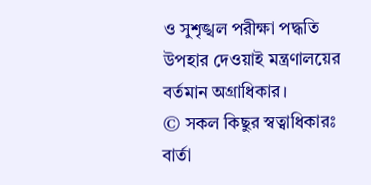ও সুশৃঙ্খল পরীক্ষা পদ্ধতি উপহার দেওয়াই মন্ত্রণালয়ের বর্তমান অগ্রাধিকার।
© সকল কিছুর স্বত্বাধিকারঃ বার্তা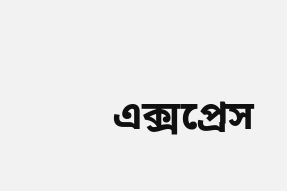এক্সপ্রেস